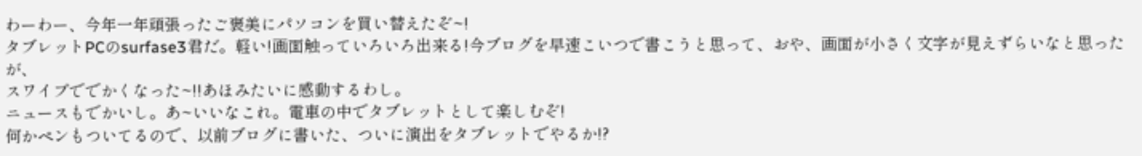わーわー、今年一年頑張ったご褒美にパソコンを買い替えたぞ~!
タブレットPCのsurfase3君だ。軽い!画面触っていろいろ出来る!今ブログを早速こいつで書こうと思って、おや、画面が小さく文字が見えずらいなと思ったが、
スワイプででかくなった~!!あほみたいに感動するわし。
ニュースもでかいし。あ~いいなこれ。電車の中でタブレットとして楽しむぞ!
何かペンもついてるので、以前ブログに書いた、ついに演出をタブレットでやるか!?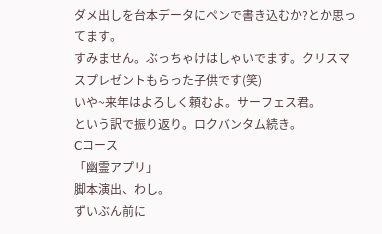ダメ出しを台本データにペンで書き込むか?とか思ってます。
すみません。ぶっちゃけはしゃいでます。クリスマスプレゼントもらった子供です(笑)
いや~来年はよろしく頼むよ。サーフェス君。
という訳で振り返り。ロクバンタム続き。
Ⅽコース
「幽霊アプリ」
脚本演出、わし。
ずいぶん前に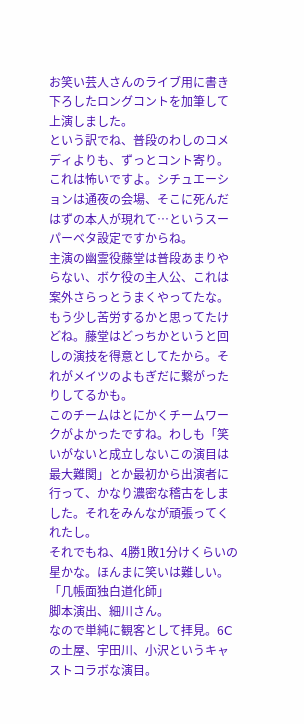お笑い芸人さんのライブ用に書き下ろしたロングコントを加筆して上演しました。
という訳でね、普段のわしのコメディよりも、ずっとコント寄り。これは怖いですよ。シチュエーションは通夜の会場、そこに死んだはずの本人が現れて…というスーパーベタ設定ですからね。
主演の幽霊役藤堂は普段あまりやらない、ボケ役の主人公、これは案外さらっとうまくやってたな。もう少し苦労するかと思ってたけどね。藤堂はどっちかというと回しの演技を得意としてたから。それがメイツのよもぎだに繋がったりしてるかも。
このチームはとにかくチームワークがよかったですね。わしも「笑いがないと成立しないこの演目は最大難関」とか最初から出演者に行って、かなり濃密な稽古をしました。それをみんなが頑張ってくれたし。
それでもね、4勝1敗1分けくらいの星かな。ほんまに笑いは難しい。
「几帳面独白道化師」
脚本演出、細川さん。
なので単純に観客として拝見。6Ⅽの土屋、宇田川、小沢というキャストコラボな演目。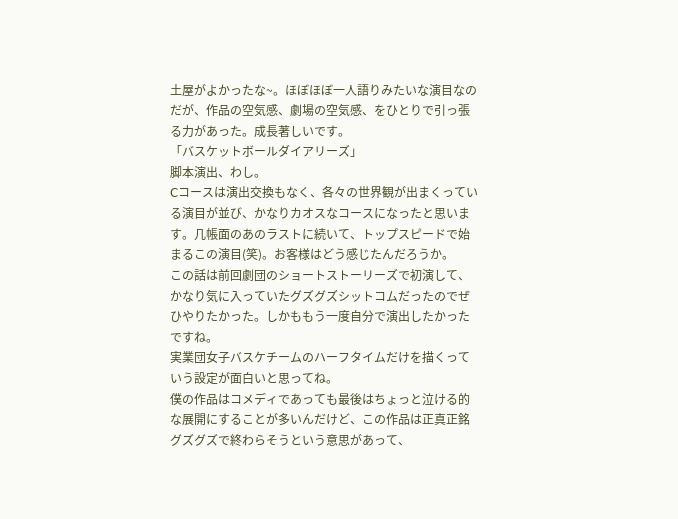土屋がよかったな~。ほぼほぼ一人語りみたいな演目なのだが、作品の空気感、劇場の空気感、をひとりで引っ張る力があった。成長著しいです。
「バスケットボールダイアリーズ」
脚本演出、わし。
Ⅽコースは演出交換もなく、各々の世界観が出まくっている演目が並び、かなりカオスなコースになったと思います。几帳面のあのラストに続いて、トップスピードで始まるこの演目(笑)。お客様はどう感じたんだろうか。
この話は前回劇団のショートストーリーズで初演して、かなり気に入っていたグズグズシットコムだったのでぜひやりたかった。しかももう一度自分で演出したかったですね。
実業団女子バスケチームのハーフタイムだけを描くっていう設定が面白いと思ってね。
僕の作品はコメディであっても最後はちょっと泣ける的な展開にすることが多いんだけど、この作品は正真正銘グズグズで終わらそうという意思があって、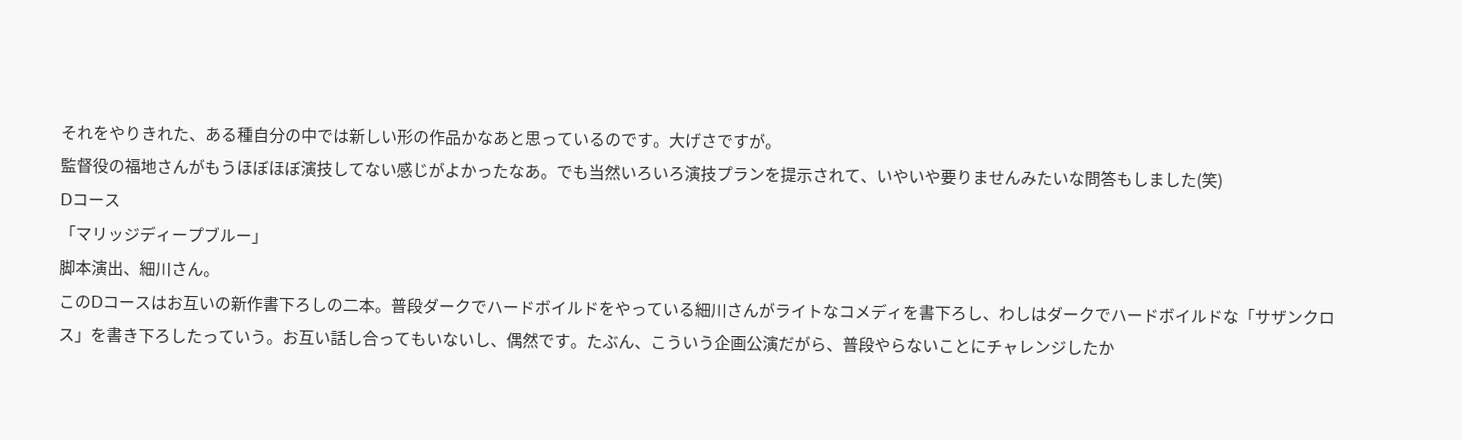それをやりきれた、ある種自分の中では新しい形の作品かなあと思っているのです。大げさですが。
監督役の福地さんがもうほぼほぼ演技してない感じがよかったなあ。でも当然いろいろ演技プランを提示されて、いやいや要りませんみたいな問答もしました(笑)
Ⅾコース
「マリッジディープブルー」
脚本演出、細川さん。
このⅮコースはお互いの新作書下ろしの二本。普段ダークでハードボイルドをやっている細川さんがライトなコメディを書下ろし、わしはダークでハードボイルドな「サザンクロス」を書き下ろしたっていう。お互い話し合ってもいないし、偶然です。たぶん、こういう企画公演だがら、普段やらないことにチャレンジしたか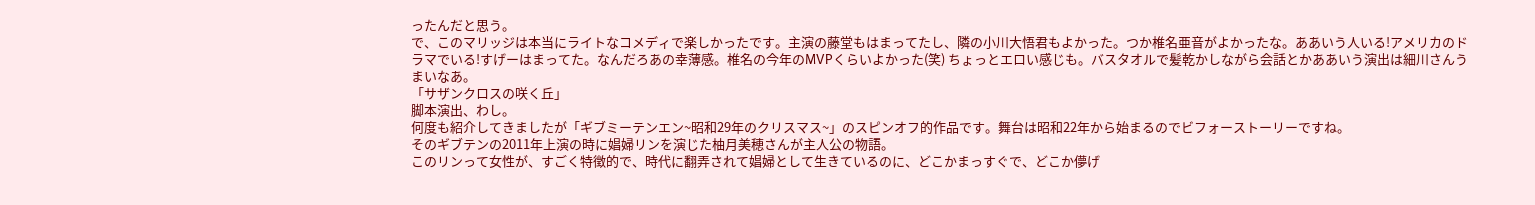ったんだと思う。
で、このマリッジは本当にライトなコメディで楽しかったです。主演の藤堂もはまってたし、隣の小川大悟君もよかった。つか椎名亜音がよかったな。ああいう人いる!アメリカのドラマでいる!すげーはまってた。なんだろあの幸薄感。椎名の今年のMVPくらいよかった(笑) ちょっとエロい感じも。バスタオルで髪乾かしながら会話とかああいう演出は細川さんうまいなあ。
「サザンクロスの咲く丘」
脚本演出、わし。
何度も紹介してきましたが「ギブミーテンエン~昭和29年のクリスマス~」のスピンオフ的作品です。舞台は昭和22年から始まるのでビフォーストーリーですね。
そのギブテンの2011年上演の時に娼婦リンを演じた柚月美穂さんが主人公の物語。
このリンって女性が、すごく特徴的で、時代に翻弄されて娼婦として生きているのに、どこかまっすぐで、どこか儚げ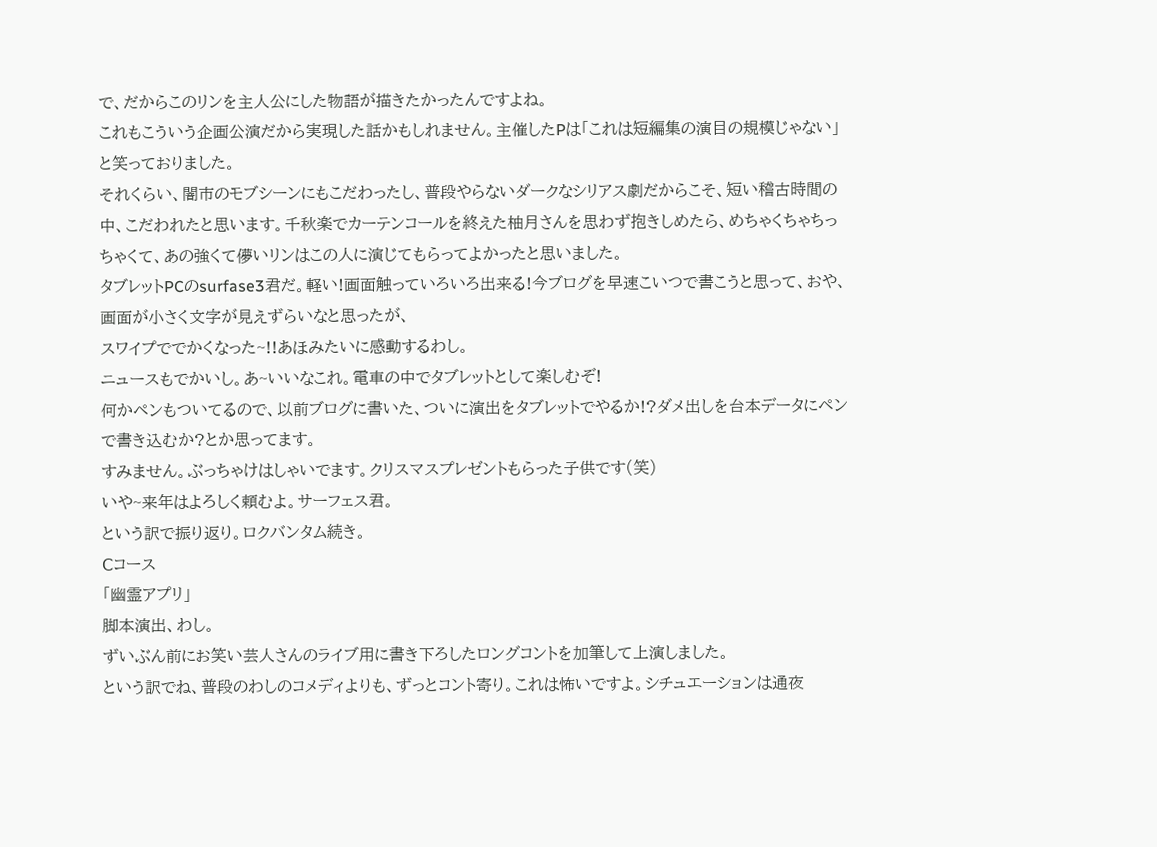で、だからこのリンを主人公にした物語が描きたかったんですよね。
これもこういう企画公演だから実現した話かもしれません。主催したPは「これは短編集の演目の規模じゃない」と笑っておりました。
それくらい、闇市のモブシーンにもこだわったし、普段やらないダークなシリアス劇だからこそ、短い稽古時間の中、こだわれたと思います。千秋楽でカーテンコールを終えた柚月さんを思わず抱きしめたら、めちゃくちゃちっちゃくて、あの強くて儚いリンはこの人に演じてもらってよかったと思いました。
タブレットPCのsurfase3君だ。軽い!画面触っていろいろ出来る!今ブログを早速こいつで書こうと思って、おや、画面が小さく文字が見えずらいなと思ったが、
スワイプででかくなった~!!あほみたいに感動するわし。
ニュースもでかいし。あ~いいなこれ。電車の中でタブレットとして楽しむぞ!
何かペンもついてるので、以前ブログに書いた、ついに演出をタブレットでやるか!?ダメ出しを台本データにペンで書き込むか?とか思ってます。
すみません。ぶっちゃけはしゃいでます。クリスマスプレゼントもらった子供です(笑)
いや~来年はよろしく頼むよ。サーフェス君。
という訳で振り返り。ロクバンタム続き。
Ⅽコース
「幽霊アプリ」
脚本演出、わし。
ずいぶん前にお笑い芸人さんのライブ用に書き下ろしたロングコントを加筆して上演しました。
という訳でね、普段のわしのコメディよりも、ずっとコント寄り。これは怖いですよ。シチュエーションは通夜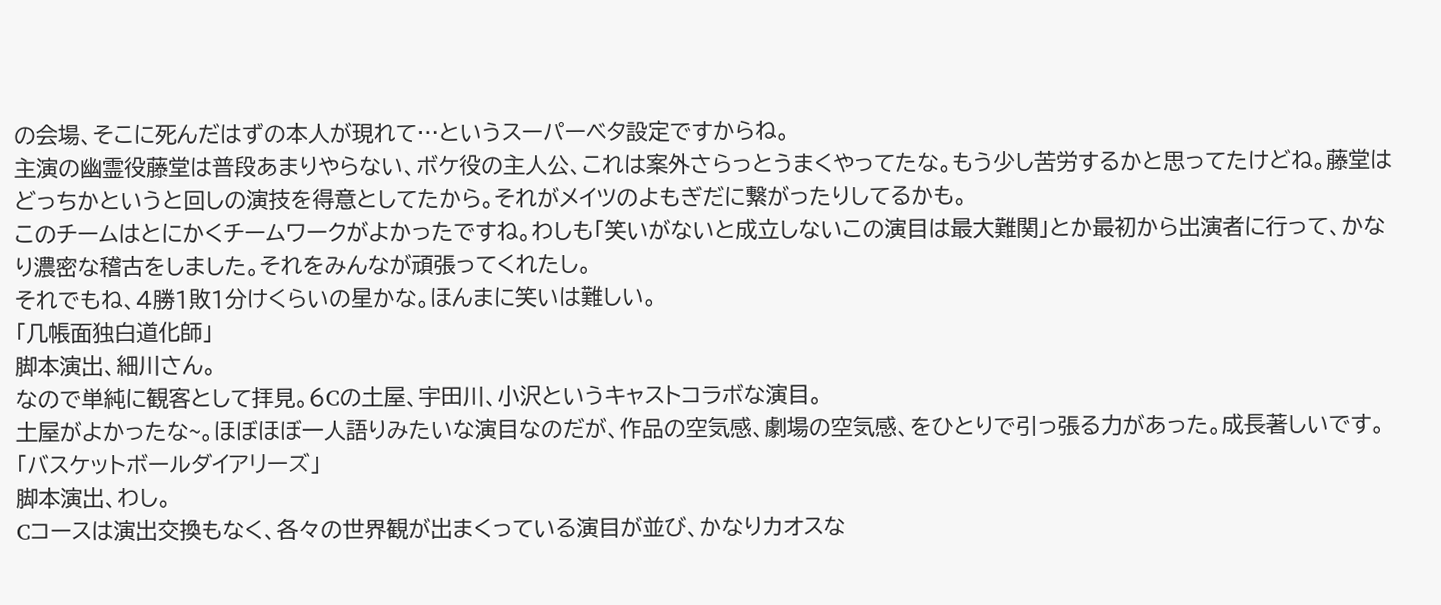の会場、そこに死んだはずの本人が現れて…というスーパーベタ設定ですからね。
主演の幽霊役藤堂は普段あまりやらない、ボケ役の主人公、これは案外さらっとうまくやってたな。もう少し苦労するかと思ってたけどね。藤堂はどっちかというと回しの演技を得意としてたから。それがメイツのよもぎだに繋がったりしてるかも。
このチームはとにかくチームワークがよかったですね。わしも「笑いがないと成立しないこの演目は最大難関」とか最初から出演者に行って、かなり濃密な稽古をしました。それをみんなが頑張ってくれたし。
それでもね、4勝1敗1分けくらいの星かな。ほんまに笑いは難しい。
「几帳面独白道化師」
脚本演出、細川さん。
なので単純に観客として拝見。6Ⅽの土屋、宇田川、小沢というキャストコラボな演目。
土屋がよかったな~。ほぼほぼ一人語りみたいな演目なのだが、作品の空気感、劇場の空気感、をひとりで引っ張る力があった。成長著しいです。
「バスケットボールダイアリーズ」
脚本演出、わし。
Ⅽコースは演出交換もなく、各々の世界観が出まくっている演目が並び、かなりカオスな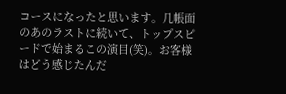コースになったと思います。几帳面のあのラストに続いて、トップスピードで始まるこの演目(笑)。お客様はどう感じたんだ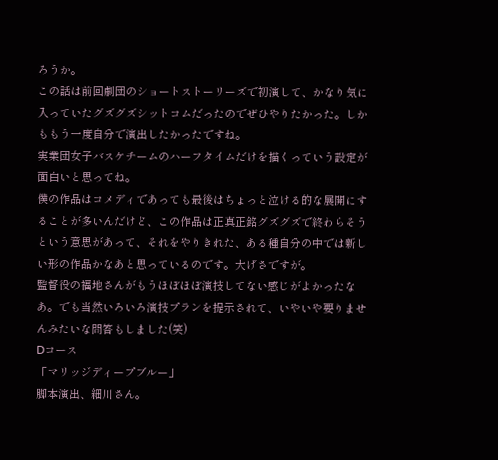ろうか。
この話は前回劇団のショートストーリーズで初演して、かなり気に入っていたグズグズシットコムだったのでぜひやりたかった。しかももう一度自分で演出したかったですね。
実業団女子バスケチームのハーフタイムだけを描くっていう設定が面白いと思ってね。
僕の作品はコメディであっても最後はちょっと泣ける的な展開にすることが多いんだけど、この作品は正真正銘グズグズで終わらそうという意思があって、それをやりきれた、ある種自分の中では新しい形の作品かなあと思っているのです。大げさですが。
監督役の福地さんがもうほぼほぼ演技してない感じがよかったなあ。でも当然いろいろ演技プランを提示されて、いやいや要りませんみたいな問答もしました(笑)
Ⅾコース
「マリッジディープブルー」
脚本演出、細川さん。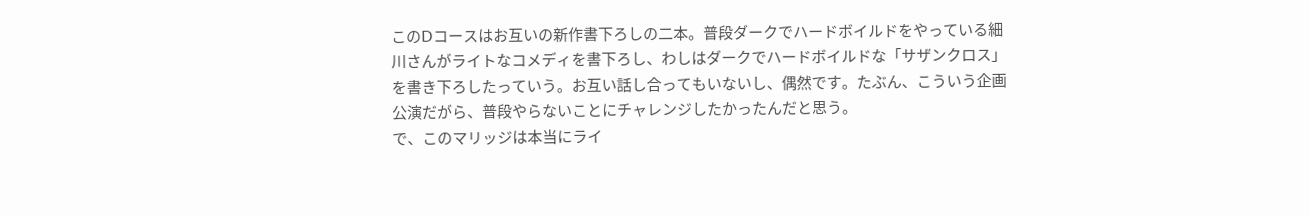このⅮコースはお互いの新作書下ろしの二本。普段ダークでハードボイルドをやっている細川さんがライトなコメディを書下ろし、わしはダークでハードボイルドな「サザンクロス」を書き下ろしたっていう。お互い話し合ってもいないし、偶然です。たぶん、こういう企画公演だがら、普段やらないことにチャレンジしたかったんだと思う。
で、このマリッジは本当にライ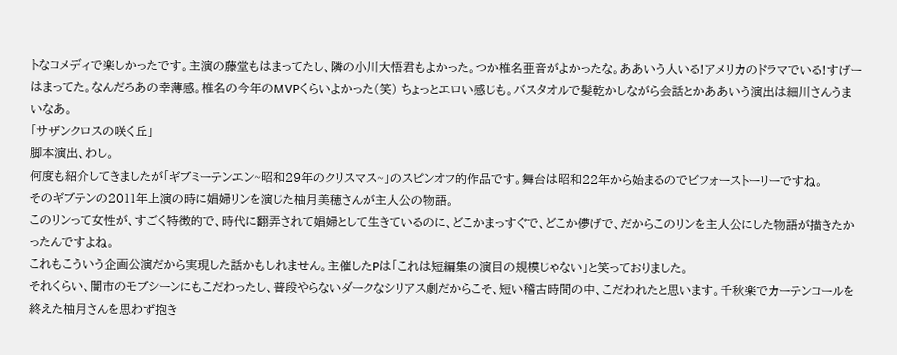トなコメディで楽しかったです。主演の藤堂もはまってたし、隣の小川大悟君もよかった。つか椎名亜音がよかったな。ああいう人いる!アメリカのドラマでいる!すげーはまってた。なんだろあの幸薄感。椎名の今年のMVPくらいよかった(笑) ちょっとエロい感じも。バスタオルで髪乾かしながら会話とかああいう演出は細川さんうまいなあ。
「サザンクロスの咲く丘」
脚本演出、わし。
何度も紹介してきましたが「ギブミーテンエン~昭和29年のクリスマス~」のスピンオフ的作品です。舞台は昭和22年から始まるのでビフォーストーリーですね。
そのギブテンの2011年上演の時に娼婦リンを演じた柚月美穂さんが主人公の物語。
このリンって女性が、すごく特徴的で、時代に翻弄されて娼婦として生きているのに、どこかまっすぐで、どこか儚げで、だからこのリンを主人公にした物語が描きたかったんですよね。
これもこういう企画公演だから実現した話かもしれません。主催したPは「これは短編集の演目の規模じゃない」と笑っておりました。
それくらい、闇市のモブシーンにもこだわったし、普段やらないダークなシリアス劇だからこそ、短い稽古時間の中、こだわれたと思います。千秋楽でカーテンコールを終えた柚月さんを思わず抱き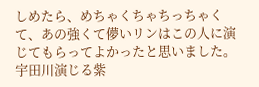しめたら、めちゃくちゃちっちゃくて、あの強くて儚いリンはこの人に演じてもらってよかったと思いました。
宇田川演じる紫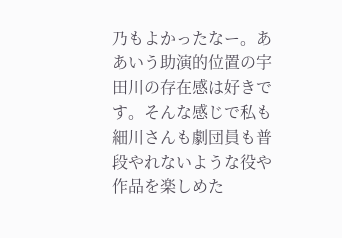乃もよかったなー。ああいう助演的位置の宇田川の存在感は好きです。そんな感じで私も細川さんも劇団員も普段やれないような役や作品を楽しめた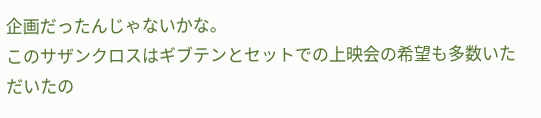企画だったんじゃないかな。
このサザンクロスはギブテンとセットでの上映会の希望も多数いただいたの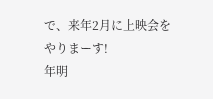で、来年2月に上映会をやりまーす!
年明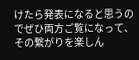けたら発表になると思うのでぜひ両方ご覧になって、その繋がりを楽しん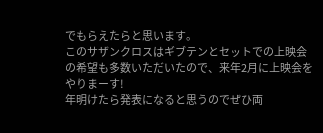でもらえたらと思います。
このサザンクロスはギブテンとセットでの上映会の希望も多数いただいたので、来年2月に上映会をやりまーす!
年明けたら発表になると思うのでぜひ両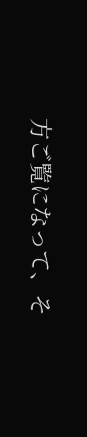方ご覧になって、そ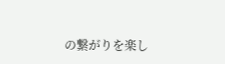の繋がりを楽し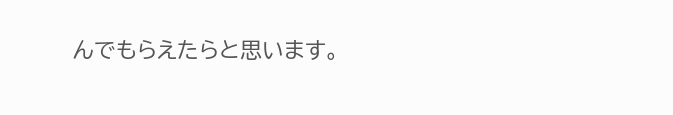んでもらえたらと思います。